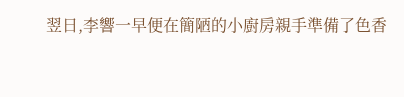翌日,李響一早便在簡陋的小廚房親手準備了色香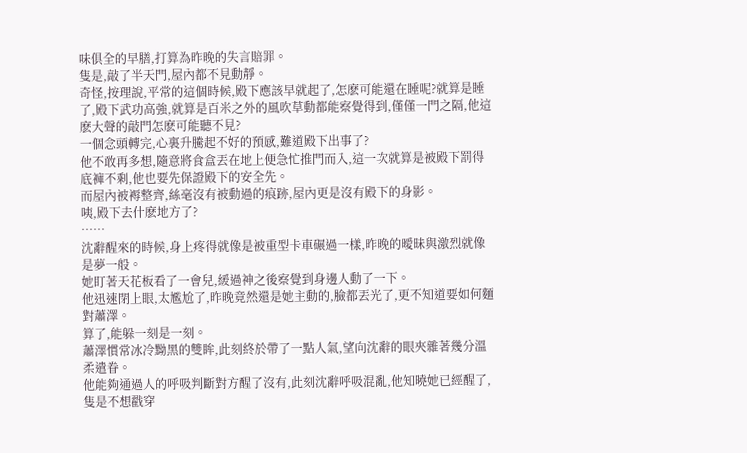味俱全的早膳,打算為昨晚的失言賠罪。
隻是,敲了半天門,屋內都不見動靜。
奇怪,按理說,平常的這個時候,殿下應該早就起了,怎麽可能還在睡呢?就算是睡了,殿下武功高強,就算是百米之外的風吹草動都能察覺得到,僅僅一門之隔,他這麽大聲的敲門怎麽可能聽不見?
一個念頭轉完,心裏升騰起不好的預感,難道殿下出事了?
他不敢再多想,隨意將食盒丟在地上便急忙推門而入,這一次就算是被殿下罰得底褲不剩,他也要先保證殿下的安全先。
而屋內被褥整齊,絲毫沒有被動過的痕跡,屋內更是沒有殿下的身影。
咦,殿下去什麽地方了?
……
沈辭醒來的時候,身上疼得就像是被重型卡車碾過一樣,昨晚的曖昧與激烈就像是夢一般。
她盯著天花板看了一會兒,緩過神之後察覺到身邊人動了一下。
他迅速閉上眼,太尷尬了,昨晚竟然還是她主動的,臉都丟光了,更不知道要如何麵對蕭澤。
算了,能躲一刻是一刻。
蕭澤慣常冰冷黝黑的雙眸,此刻終於帶了一點人氣,望向沈辭的眼夾雜著幾分溫柔遣眷。
他能夠通過人的呼吸判斷對方醒了沒有,此刻沈辭呼吸混亂,他知曉她已經醒了,隻是不想戳穿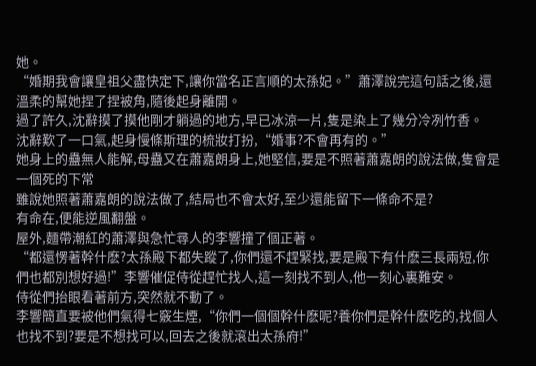她。
“婚期我會讓皇祖父盡快定下,讓你當名正言順的太孫妃。”蕭澤說完這句話之後,還溫柔的幫她捏了捏被角,隨後起身離開。
過了許久,沈辭摸了摸他剛才躺過的地方,早已冰涼一片,隻是染上了幾分冷冽竹香。
沈辭歎了一口氣,起身慢條斯理的梳妝打扮,“婚事?不會再有的。”
她身上的蠱無人能解,母蠱又在蕭嘉朗身上,她堅信,要是不照著蕭嘉朗的說法做,隻會是一個死的下常
雖說她照著蕭嘉朗的說法做了,結局也不會太好,至少還能留下一條命不是?
有命在,便能逆風翻盤。
屋外,麵帶潮紅的蕭澤與急忙尋人的李響撞了個正著。
“都還愣著幹什麽?太孫殿下都失蹤了,你們還不趕緊找,要是殿下有什麽三長兩短,你們也都別想好過!”李響催促侍從趕忙找人,這一刻找不到人,他一刻心裏難安。
侍從們抬眼看著前方,突然就不動了。
李響簡直要被他們氣得七竅生煙,“你們一個個幹什麽呢?養你們是幹什麽吃的,找個人也找不到?要是不想找可以,回去之後就滾出太孫府!”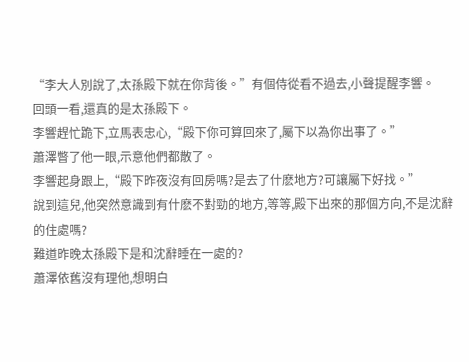“李大人別說了,太孫殿下就在你背後。”有個侍從看不過去,小聲提醒李響。
回頭一看,還真的是太孫殿下。
李響趕忙跪下,立馬表忠心,“殿下你可算回來了,屬下以為你出事了。”
蕭澤瞥了他一眼,示意他們都散了。
李響起身跟上,“殿下昨夜沒有回房嗎?是去了什麽地方?可讓屬下好找。”
說到這兒,他突然意識到有什麽不對勁的地方,等等,殿下出來的那個方向,不是沈辭的住處嗎?
難道昨晚太孫殿下是和沈辭睡在一處的?
蕭澤依舊沒有理他,想明白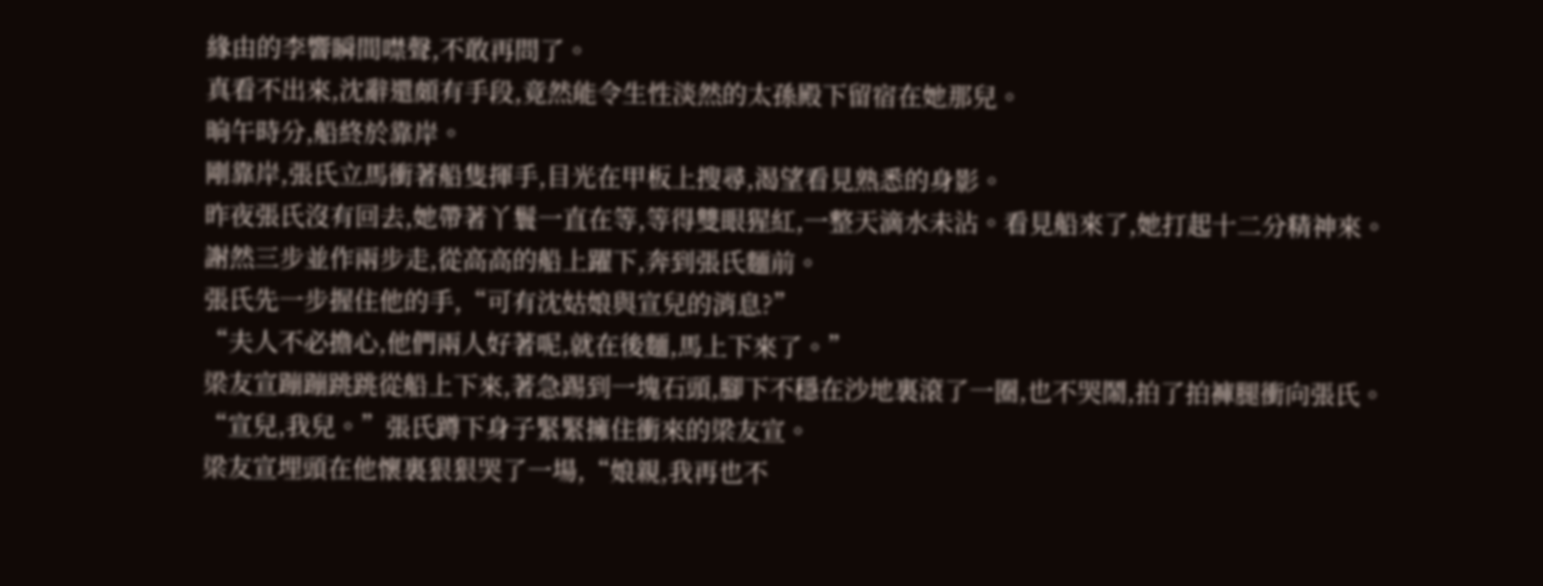緣由的李響瞬間噤聲,不敢再問了。
真看不出來,沈辭還頗有手段,竟然能令生性淡然的太孫殿下留宿在她那兒。
晌午時分,船終於靠岸。
剛靠岸,張氏立馬衝著船隻揮手,目光在甲板上搜尋,渴望看見熟悉的身影。
昨夜張氏沒有回去,她帶著丫鬟一直在等,等得雙眼猩紅,一整天滴水未沾。看見船來了,她打起十二分精神來。
謝然三步並作兩步走,從高高的船上躍下,奔到張氏麵前。
張氏先一步握住他的手,“可有沈姑娘與宣兒的消息?”
“夫人不必擔心,他們兩人好著呢,就在後麵,馬上下來了。”
梁友宣蹦蹦跳跳從船上下來,著急踢到一塊石頭,腳下不穩在沙地裏滾了一圈,也不哭鬧,拍了拍褲腿衝向張氏。
“宣兒,我兒。”張氏蹲下身子緊緊擁住衝來的梁友宣。
梁友宣埋頭在他懷裏狠狠哭了一場,“娘親,我再也不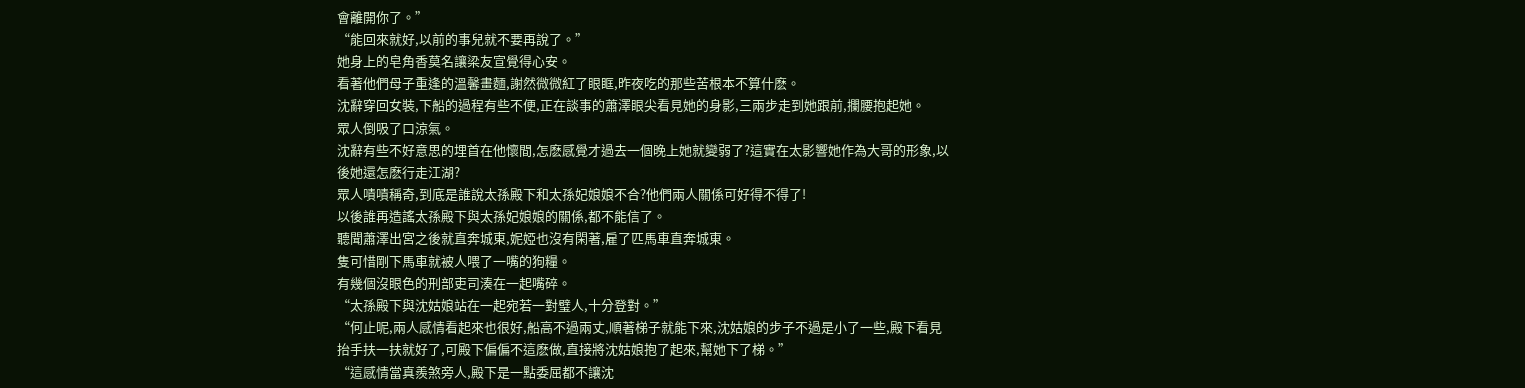會離開你了。”
“能回來就好,以前的事兒就不要再說了。”
她身上的皂角香莫名讓梁友宣覺得心安。
看著他們母子重逢的溫馨畫麵,謝然微微紅了眼眶,昨夜吃的那些苦根本不算什麽。
沈辭穿回女裝,下船的過程有些不便,正在談事的蕭澤眼尖看見她的身影,三兩步走到她跟前,攔腰抱起她。
眾人倒吸了口涼氣。
沈辭有些不好意思的埋首在他懷間,怎麽感覺才過去一個晚上她就變弱了?這實在太影響她作為大哥的形象,以後她還怎麽行走江湖?
眾人嘖嘖稱奇,到底是誰說太孫殿下和太孫妃娘娘不合?他們兩人關係可好得不得了!
以後誰再造謠太孫殿下與太孫妃娘娘的關係,都不能信了。
聽聞蕭澤出宮之後就直奔城東,妮婭也沒有閑著,雇了匹馬車直奔城東。
隻可惜剛下馬車就被人喂了一嘴的狗糧。
有幾個沒眼色的刑部吏司湊在一起嘴碎。
“太孫殿下與沈姑娘站在一起宛若一對璧人,十分登對。”
“何止呢,兩人感情看起來也很好,船高不過兩丈,順著梯子就能下來,沈姑娘的步子不過是小了一些,殿下看見抬手扶一扶就好了,可殿下偏偏不這麽做,直接將沈姑娘抱了起來,幫她下了梯。”
“這感情當真羨煞旁人,殿下是一點委屈都不讓沈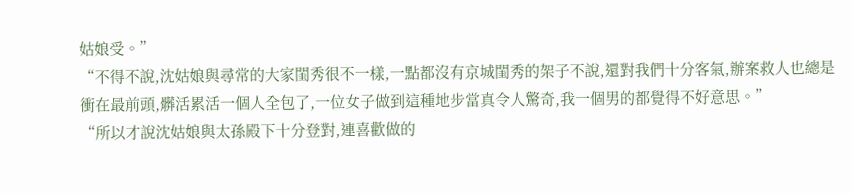姑娘受。”
“不得不說,沈姑娘與尋常的大家閨秀很不一樣,一點都沒有京城閨秀的架子不說,還對我們十分客氣,辦案救人也總是衝在最前頭,髒活累活一個人全包了,一位女子做到這種地步當真令人驚奇,我一個男的都覺得不好意思。”
“所以才說沈姑娘與太孫殿下十分登對,連喜歡做的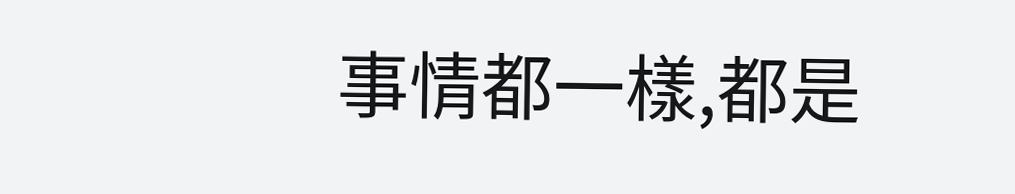事情都一樣,都是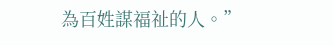為百姓謀福祉的人。”